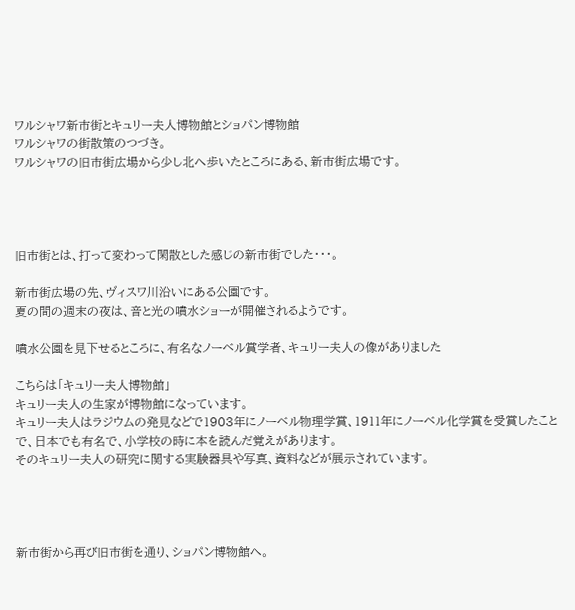ワルシャワ新市街とキュリー夫人博物館とショパン博物館
ワルシャワの街散策のつづき。
ワルシャワの旧市街広場から少し北へ歩いたところにある、新市街広場です。




旧市街とは、打って変わって閑散とした感じの新市街でした・・・。

新市街広場の先、ヴィスワ川沿いにある公園です。
夏の間の週末の夜は、音と光の噴水ショーが開催されるようです。

噴水公園を見下せるところに、有名なノーベル賞学者、キュリー夫人の像がありました

こちらは「キュリー夫人博物館」
キュリー夫人の生家が博物館になっています。
キュリー夫人はラジウムの発見などで1903年にノーベル物理学賞、1911年にノーベル化学賞を受賞したことで、日本でも有名で、小学校の時に本を読んだ覚えがあります。
そのキュリー夫人の研究に関する実験器具や写真、資料などが展示されています。




新市街から再び旧市街を通り、ショパン博物館へ。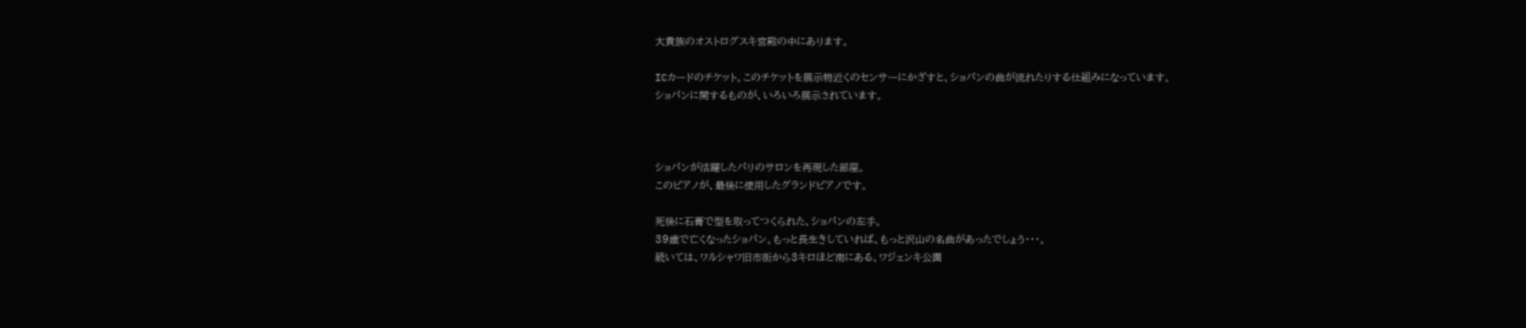大貴族のオストログスキ宮殿の中にあります。

ICカードのチケット。このチケットを展示物近くのセンサーにかざすと、ショパンの曲が流れたりする仕組みになっています。
ショパンに関するものが、いろいろ展示されています。



ショパンが活躍したパリのサロンを再現した部屋。
このピアノが、最後に使用したグランドピアノです。

死後に石膏で型を取ってつくられた、ショパンの左手。
39歳で亡くなったショパン。もっと長生きしていれば、もっと沢山の名曲があったでしょう・・・。
続いては、ワルシャワ旧市街から3キロほど南にある、ワジェンキ公園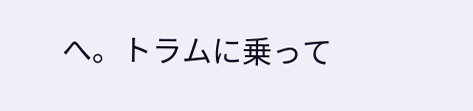へ。トラムに乗って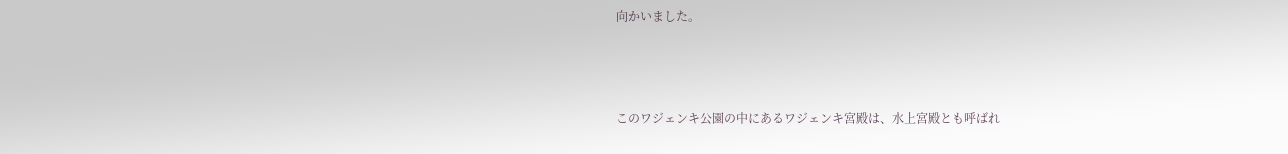向かいました。



このワジェンキ公園の中にあるワジェンキ宮殿は、水上宮殿とも呼ばれ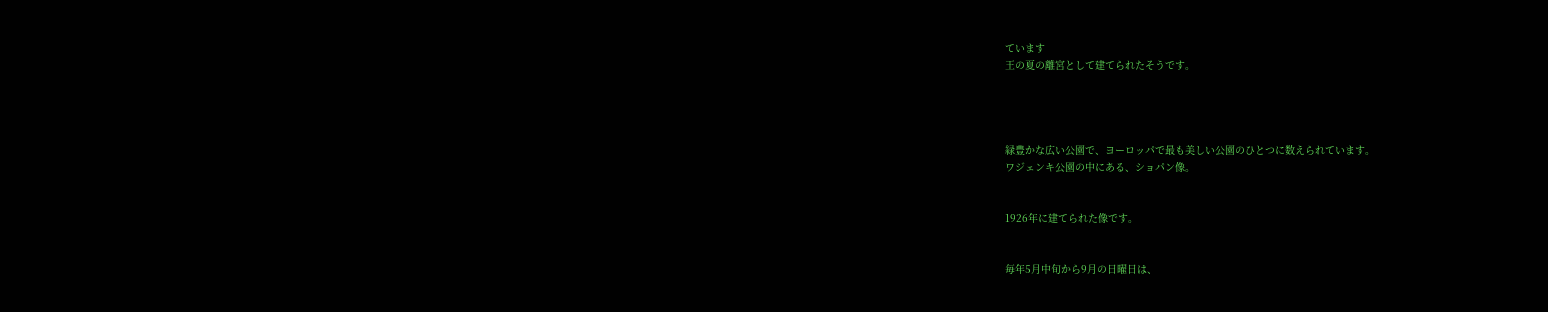ています
王の夏の離宮として建てられたそうです。




緑豊かな広い公園で、ヨーロッパで最も美しい公園のひとつに数えられています。
ワジェンキ公園の中にある、ショパン像。


1926年に建てられた像です。


毎年5月中旬から9月の日曜日は、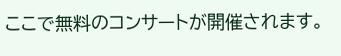ここで無料のコンサートが開催されます。